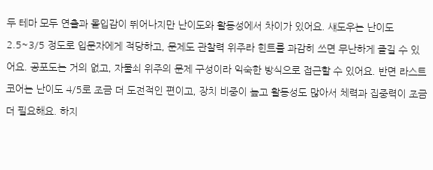두 테마 모두 연출과 몰입감이 뛰어나지만 난이도와 활동성에서 차이가 있어요. 섀도우는 난이도 2.5~3/5 정도로 입문자에게 적당하고, 문제도 관찰력 위주라 힌트를 과감히 쓰면 무난하게 즐길 수 있어요. 공포도는 거의 없고, 자물쇠 위주의 문제 구성이라 익숙한 방식으로 접근할 수 있어요. 반면 라스트코어는 난이도 4/5로 조금 더 도전적인 편이고, 장치 비중이 높고 활동성도 많아서 체력과 집중력이 조금 더 필요해요. 하지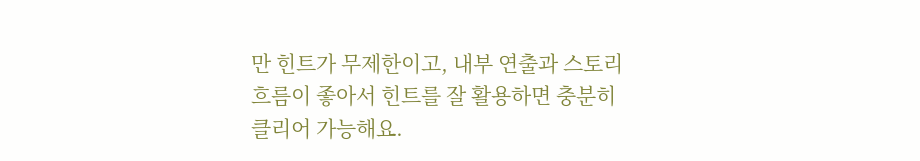만 힌트가 무제한이고, 내부 연출과 스토리 흐름이 좋아서 힌트를 잘 활용하면 충분히 클리어 가능해요.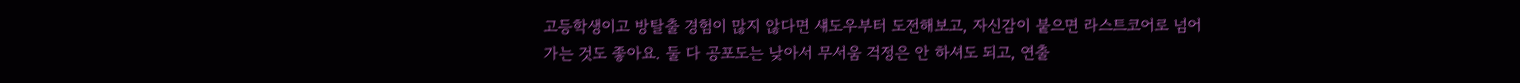고등학생이고 방탈출 경험이 많지 않다면 섀도우부터 도전해보고, 자신감이 붙으면 라스트코어로 넘어가는 것도 좋아요. 둘 다 공포도는 낮아서 무서움 걱정은 안 하셔도 되고, 연출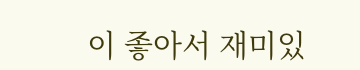이 좋아서 재미있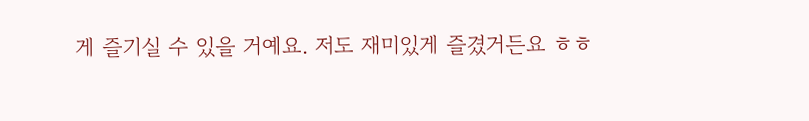게 즐기실 수 있을 거예요. 저도 재미있게 즐겼거든요 ㅎㅎ